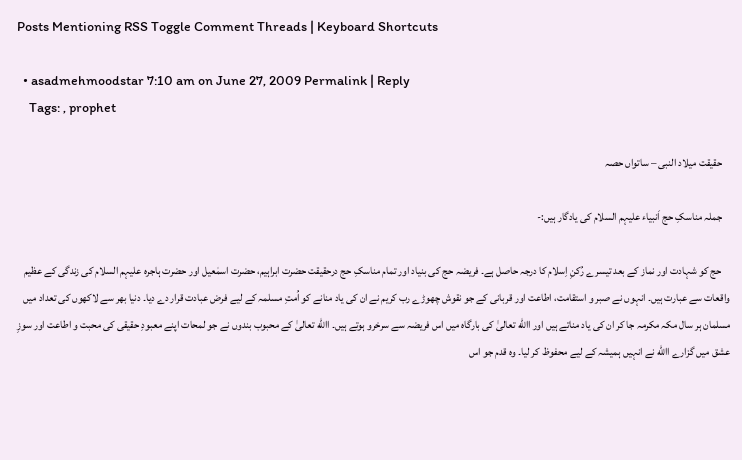Posts Mentioning RSS Toggle Comment Threads | Keyboard Shortcuts

  • asadmehmoodstar 7:10 am on June 27, 2009 Permalink | Reply
    Tags: , prophet

    حقیقت میلاد النبی – ساتواں حصہ

    جملہ مناسکِ حج اَنبیاء علیہم السلام کی یادگار ہیں:-

    حج کو شہادت اور نماز کے بعد تیسرے رُکنِ اِسلام کا درجہ حاصل ہے۔ فریضہ حج کی بنیاد اور تمام مناسکِ حج درحقیقت حضرت ابراہیم، حضرت اسمٰعیل اور حضرت ہاجرہ علیہم السلام کی زندگی کے عظیم واقعات سے عبارت ہیں۔ انہوں نے صبر و استقامت، اطاعت اور قربانی کے جو نقوش چھوڑے رب کریم نے ان کی یاد منانے کو اُمتِ مسلمہ کے لیے فرض عبادت قرار دے دیا۔ دنیا بھر سے لاکھوں کی تعداد میں مسلمان ہر سال مکہ مکرمہ جا کر ان کی یاد مناتے ہیں اور االله تعالیٰ کی بارگاہ میں اس فریضہ سے سرخرو ہوتے ہیں۔ االله تعالیٰ کے محبوب بندوں نے جو لمحات اپنے معبودِ حقیقی کی محبت و اطاعت اور سوزِ عشق میں گزارے االله نے انہیں ہمیشہ کے لیے محفوظ کر لیا۔ وہ قدم جو اس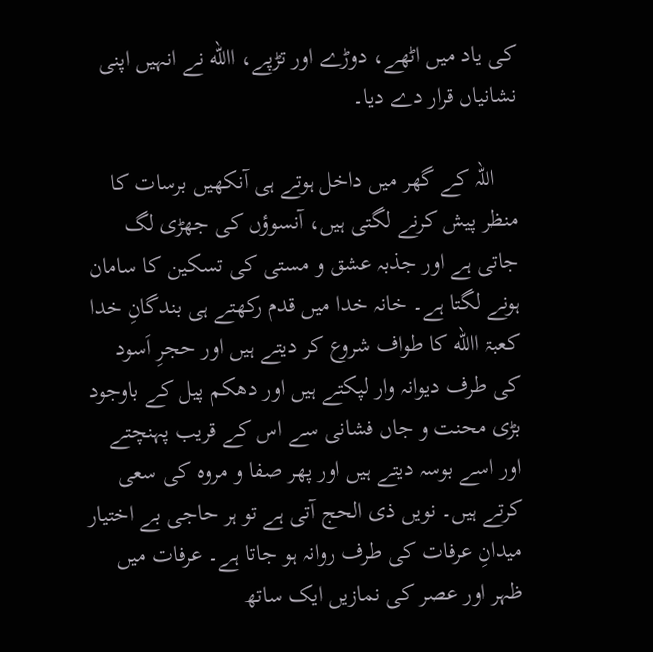کی یاد میں اٹھے، دوڑے اور تڑپے، االله نے انہیں اپنی نشانیاں قرار دے دیا۔

    اللہ کے گھر میں داخل ہوتے ہی آنکھیں برسات کا منظر پیش کرنے لگتی ہیں، آنسوؤں کی جھڑی لگ جاتی ہے اور جذبہ عشق و مستی کی تسکین کا سامان ہونے لگتا ہے۔ خانہ خدا میں قدم رکھتے ہی بندگانِ خدا کعبۃ االله کا طواف شروع کر دیتے ہیں اور حجرِ اَسود کی طرف دیوانہ وار لپکتے ہیں اور دھکم پیل کے باوجود بڑی محنت و جاں فشانی سے اس کے قریب پہنچتے اور اسے بوسہ دیتے ہیں اور پھر صفا و مروہ کی سعی کرتے ہیں۔ نویں ذی الحج آتی ہے تو ہر حاجی بے اختیار میدانِ عرفات کی طرف روانہ ہو جاتا ہے۔ عرفات میں ظہر اور عصر کی نمازیں ایک ساتھ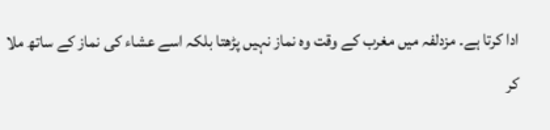ادا کرتا ہے۔ مزدلفہ میں مغرب کے وقت وہ نماز نہیں پڑھتا بلکہ اسے عشاء کی نماز کے ساتھ ملا کر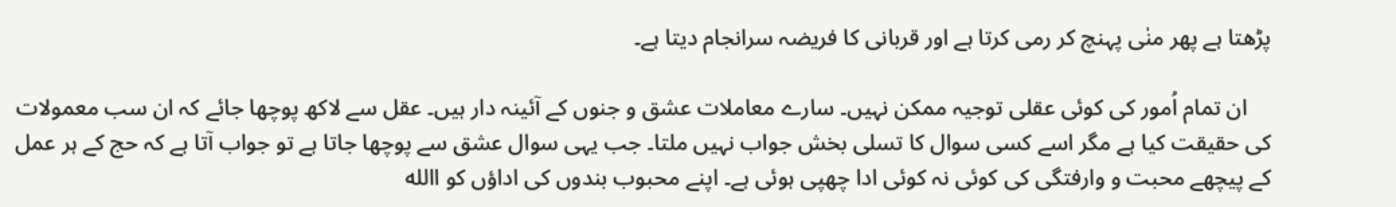پڑھتا ہے پھر منٰی پہنچ کر رمی کرتا ہے اور قربانی کا فریضہ سرانجام دیتا ہے۔

    ان تمام اُمور کی کوئی عقلی توجیہ ممکن نہیں۔ سارے معاملات عشق و جنوں کے آئینہ دار ہیں۔ عقل سے لاکھ پوچھا جائے کہ ان سب معمولات کی حقیقت کیا ہے مگر اسے کسی سوال کا تسلی بخش جواب نہیں ملتا۔ جب یہی سوال عشق سے پوچھا جاتا ہے تو جواب آتا ہے کہ حج کے ہر عمل کے پیچھے محبت و وارفتگی کی کوئی نہ کوئی ادا چھپی ہوئی ہے۔ اپنے محبوب بندوں کی اداؤں کو االله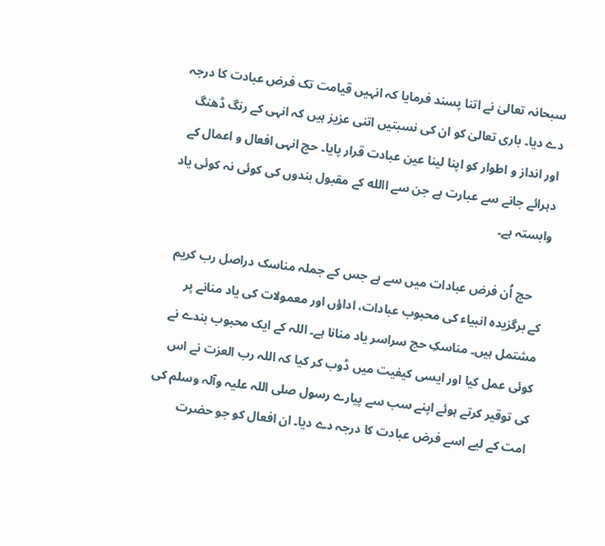سبحانہ تعالیٰ نے اتنا پسند فرمایا کہ انہیں قیامت تک فرض عبادت کا درجہ دے دیا۔ باری تعالیٰ کو ان کی نسبتیں اتنی عزیز ہیں کہ انہی کے رنگ ڈھنگ اور انداز و اطوار کو اپنا لینا عین عبادت قرار پایا۔ حج انہی افعال و اعمال کے دہرائے جانے سے عبارت ہے جن سے االله کے مقبول بندوں کی کوئی نہ کوئی یاد وابستہ ہے۔

    حج اُن فرض عبادات میں سے ہے جس کے جملہ مناسک دراصل رب کریم کے برگزیدہ انبیاء کی محبوب عبادات، اداؤں اور معمولات کی یاد منانے پر مشتمل ہیں۔ مناسکِ حج سراسر یاد منانا ہے۔ اللہ کے ایک محبوب بندے نے کوئی عمل کیا اور ایسی کیفیت میں ڈوب کر کیا کہ اللہ رب العزت نے اس کی توقیر کرتے ہوئے اپنے سب سے پیارے رسول صلی اللہ علیہ وآلہ وسلم کی امت کے لیے اسے فرض عبادت کا درجہ دے دیا۔ ان افعال کو جو حضرت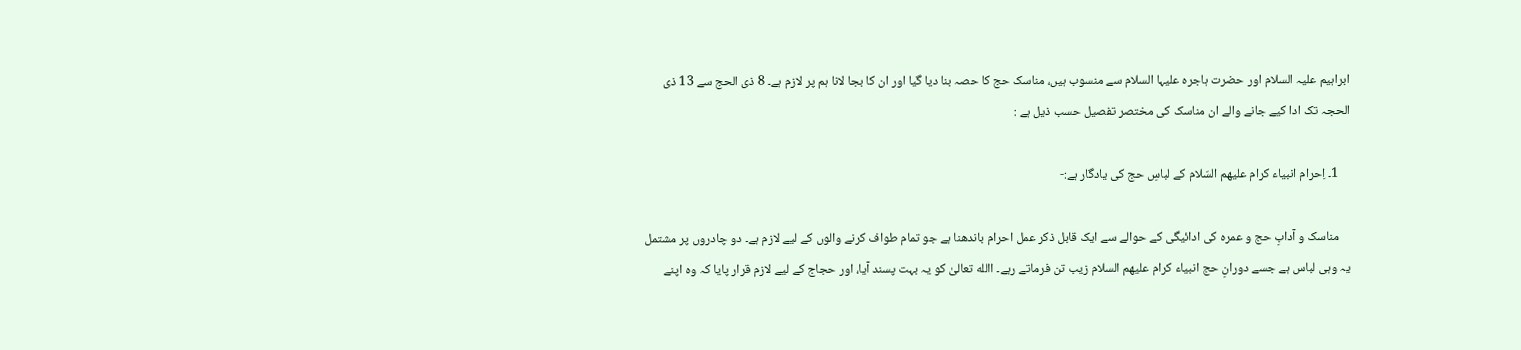ابراہیم علیہ السلام اور حضرت ہاجرہ علیہا السلام سے منسوب ہیں، مناسک حج کا حصہ بنا دیا گیا اور ان کا بجا لانا ہم پر لازم ہے۔ 8 ذی الحج سے 13 ذی الحجہ تک ادا کیے جانے والے ان مناسک کی مختصر تفصیل حسب ذیل ہے :

    1۔ اِحرام انبیاء کرام علیھم السّلام کے لباسِ حج کی یادگار ہے:-

    مناسک و آدابِ حج و عمرہ کی ادائیگی کے حوالے سے ایک قابل ذکر عمل احرام باندھنا ہے جو تمام طواف کرنے والوں کے لیے لازم ہے۔ دو چادروں پر مشتمل یہ وہی لباس ہے جسے دورانِ حج انبیاء کرام علیھم السلام زیب تن فرماتے رہے۔ االله تعالیٰ کو یہ بہت پسند آیا، اور حجاج کے لیے لازم قرار پایا کہ وہ اپنے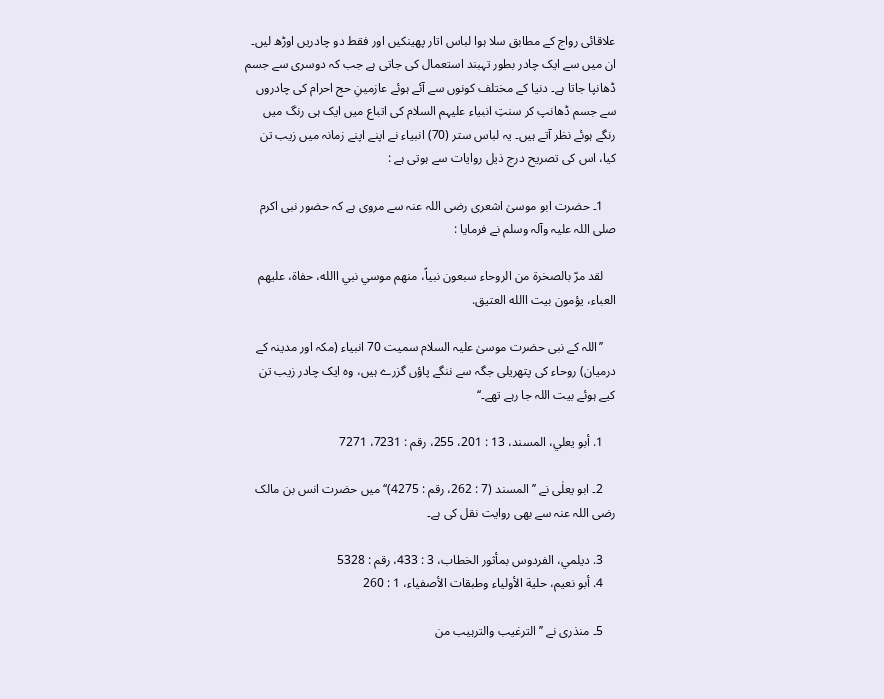علاقائی رواج کے مطابق سلا ہوا لباس اتار پھینکیں اور فقط دو چادریں اوڑھ لیں۔ ان میں سے ایک چادر بطور تہبند استعمال کی جاتی ہے جب کہ دوسری سے جسم ڈھانپا جاتا ہے۔ دنیا کے مختلف کونوں سے آئے ہوئے عازمینِ حج احرام کی چادروں سے جسم ڈھانپ کر سنتِ انبیاء علیہم السلام کی اتباع میں ایک ہی رنگ میں رنگے ہوئے نظر آتے ہیں۔ یہ لباس ستر (70) انبیاء نے اپنے اپنے زمانہ میں زیب تن کیا، اس کی تصریح درج ذیل روایات سے ہوتی ہے :

    1۔ حضرت ابو موسیٰ اشعری رضی اللہ عنہ سے مروی ہے کہ حضور نبی اکرم صلی اللہ علیہ وآلہ وسلم نے فرمایا :

    لقد مرّ بالصخرة من الروحاء سبعون نبياً، منهم موسي نبي االله، حفاة، عليهم العباء، يؤمون بيت االله العتيق.

    ’’اللہ کے نبی حضرت موسیٰ علیہ السلام سمیت 70 انبیاء (مکہ اور مدینہ کے درمیان) روحاء کی پتھریلی جگہ سے ننگے پاؤں گزرے ہیں، وہ ایک چادر زیب تن کیے ہوئے بیت اللہ جا رہے تھے۔‘‘

    1. أبو يعلي، المسند، 13 : 201، 255، رقم : 7231، 7271

    2۔ ابو یعلٰی نے ’’المسند (7 : 262، رقم : 4275)‘‘ میں حضرت انس بن مالک رضی اللہ عنہ سے بھی روایت نقل کی ہے۔

    3. ديلمي، الفردوس بمأثور الخطاب، 3 : 433، رقم : 5328
    4. أبو نعيم، حلية الأولياء وطبقات الأصفياء، 1 : 260

    5۔ منذری نے ’’الترغیب والترہیب من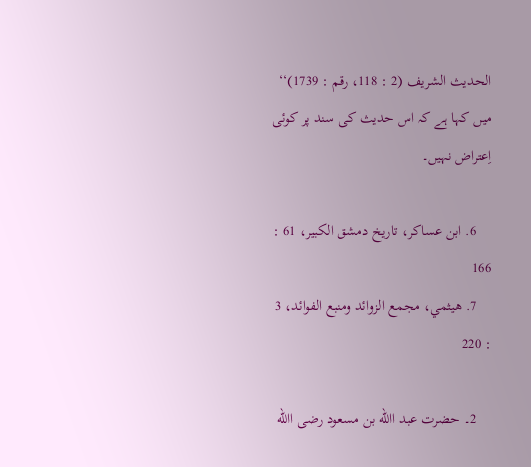الحدیث الشریف (2 : 118، رقم : 1739)‘‘ میں کہا ہے کہ اس حدیث کی سند پر کوئی اِعتراض نہیں۔

    6. ابن عساکر، تاريخ دمشق الکبير، 61 : 166
    7. هيثمي، مجمع الزوائد ومنبع الفوائد، 3 : 220

    2۔ حضرت عبد االله بن مسعود رضی االله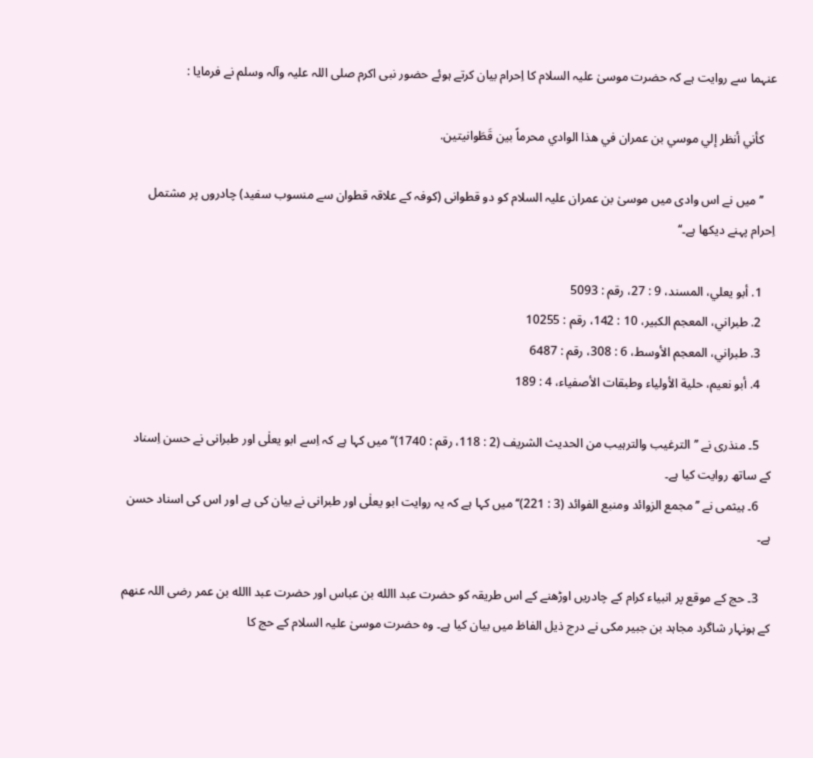عنہما سے روایت ہے کہ حضرت موسیٰ علیہ السلام کا اِحرام بیان کرتے ہوئے حضور نبی اکرم صلی اللہ علیہ وآلہ وسلم نے فرمایا :

    کأني أنظر إلي موسي بن عمران في هذا الوادي محرماً بين قَطَوانيتين.

    ’’میں نے اس وادی میں موسیٰ بن عمران علیہ السلام کو دو قطوانی (کوفہ کے علاقہ قطوان سے منسوب سفید) چادروں پر مشتمل اِحرام پہنے دیکھا ہے۔‘‘

    1. أبو يعلي، المسند، 9 : 27، رقم : 5093
    2. طبراني، المعجم الکبير، 10 : 142، رقم : 10255
    3. طبراني، المعجم الأوسط، 6 : 308، رقم : 6487
    4. أبو نعيم، حلية الأولياء وطبقات الأصفياء، 4 : 189

    5۔ منذری نے ’’الترغیب والترہیب من الحدیث الشریف (2 : 118، رقم : 1740)‘‘ میں کہا ہے کہ اِسے ابو یعلٰی اور طبرانی نے حسن اِسناد کے ساتھ روایت کیا ہے۔
    6۔ ہیثمی نے ’’مجمع الزوائد ومنبع الفوائد (3 : 221)‘‘ میں کہا ہے کہ یہ روایت ابو یعلٰی اور طبرانی نے بیان کی ہے اور اس کی اسناد حسن ہے۔

    3۔ حج کے موقع پر انبیاء کرام کے چادریں اوڑھنے کے اس طریقہ کو حضرت عبد االله بن عباس اور حضرت عبد االله بن عمر رضی اللہ عنھم کے ہونہار شاگرد مجاہد بن جبیر مکی نے درج ذیل الفاظ میں بیان کیا ہے۔ وہ حضرت موسیٰ علیہ السلام کے حج کا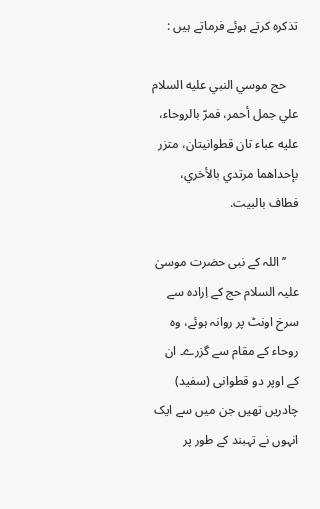تذکرہ کرتے ہوئے فرماتے ہیں :

    حج موسي النبي عليه السلام علي جمل أحمر، فمرّ بالروحاء، عليه عباء تان قطوانيتان، متزر بإحداهما مرتدي بالأخري، فطاف بالبيت.

    ’’اللہ کے نبی حضرت موسیٰ علیہ السلام حج کے اِرادہ سے سرخ اونٹ پر روانہ ہوئے، وہ روحاء کے مقام سے گزرے۔ ان کے اوپر دو قطوانی (سفید) چادریں تھیں جن میں سے ایک انہوں نے تہبند کے طور پر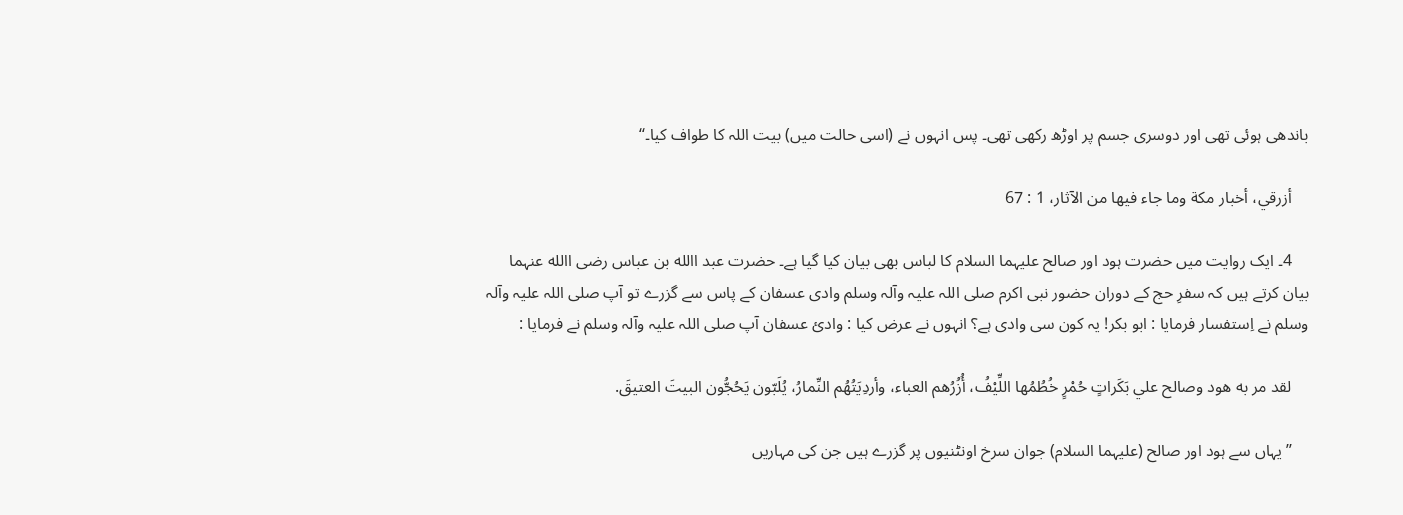باندھی ہوئی تھی اور دوسری جسم پر اوڑھ رکھی تھی۔ پس انہوں نے (اسی حالت میں) بیت اللہ کا طواف کیا۔‘‘

    أزرقي، أخبار مکة وما جاء فيها من الآثار، 1 : 67

    4۔ ایک روایت میں حضرت ہود اور صالح علیہما السلام کا لباس بھی بیان کیا گیا ہے۔ حضرت عبد االله بن عباس رضی االله عنہما بیان کرتے ہیں کہ سفرِ حج کے دوران حضور نبی اکرم صلی اللہ علیہ وآلہ وسلم وادی عسفان کے پاس سے گزرے تو آپ صلی اللہ علیہ وآلہ وسلم نے اِستفسار فرمایا : ابو بکر! یہ کون سی وادی ہے؟ انہوں نے عرض کیا : وادئ عسفان آپ صلی اللہ علیہ وآلہ وسلم نے فرمایا :

    لقد مر به هود وصالح علي بَکَراتٍ حُمْرٍ خُطُمُها اللِّيْفُ، أُزُرُهم العباء، وأردِيَتُهُم النِّمارُ، يُلَبّون يَحُجُّون البيتَ العتيقَ.

    ’’یہاں سے ہود اور صالح (علیہما السلام) جوان سرخ اونٹنیوں پر گزرے ہیں جن کی مہاریں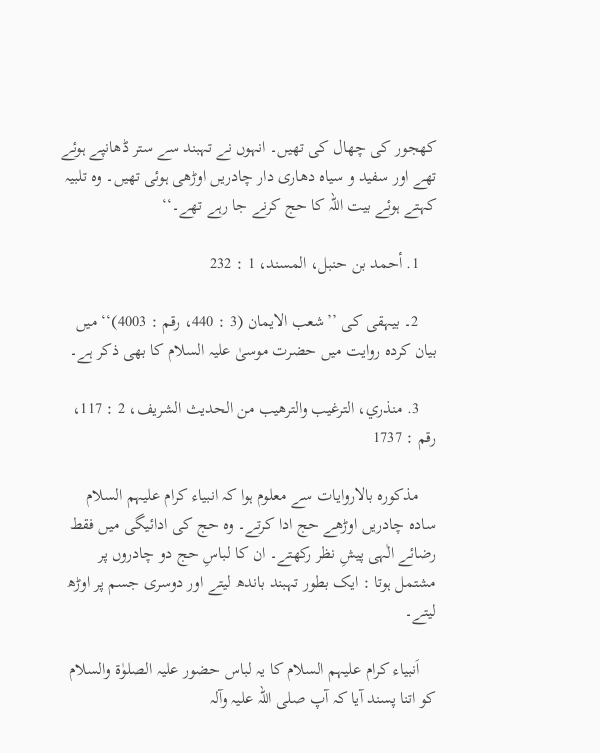کھجور کی چھال کی تھیں۔ انہوں نے تہبند سے ستر ڈھانپے ہوئے تھے اور سفید و سیاہ دھاری دار چادریں اوڑھی ہوئی تھیں۔ وہ تلبیہ کہتے ہوئے بیت اللہ کا حج کرنے جا رہے تھے۔‘‘

    1. أحمد بن حنبل، المسند، 1 : 232

    2۔ بیہقی کی ’’شعب الایمان (3 : 440، رقم : 4003)‘‘ میں بیان کردہ روایت میں حضرت موسیٰ علیہ السلام کا بھی ذکر ہے۔

    3. منذري، الترغيب والترهيب من الحديث الشريف، 2 : 117، رقم : 1737

    مذکورہ بالاروایات سے معلوم ہوا کہ انبیاء کرام علیہم السلام سادہ چادریں اوڑھے حج ادا کرتے۔ وہ حج کی ادائیگی میں فقط رضائے الٰہی پیشِ نظر رکھتے۔ ان کا لباسِ حج دو چادروں پر مشتمل ہوتا : ایک بطور تہبند باندھ لیتے اور دوسری جسم پر اوڑھ لیتے۔

    اَنبیاء کرام علیہم السلام کا یہ لباس حضور علیہ الصلوٰۃ والسلام کو اتنا پسند آیا کہ آپ صلی اللہ علیہ وآلہ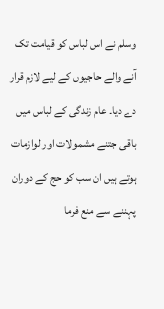وسلم نے اس لباس کو قیامت تک آنے والے حاجیوں کے لیے لازم قرار دے دیا۔ عام زندگی کے لباس میں باقی جتنے مشمولات اور لوازمات ہوتے ہیں ان سب کو حج کے دوران پہننے سے منع فرما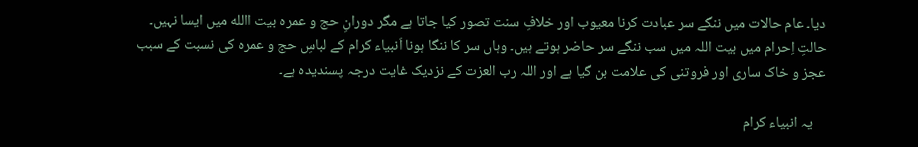دیا۔ عام حالات میں ننگے سر عبادت کرنا معیوب اور خلافِ سنت تصور کیا جاتا ہے مگر دورانِ حج و عمرہ بیت االله میں ایسا نہیں۔ حالتِ اِحرام میں بیت اللہ میں سب ننگے سر حاضر ہوتے ہیں۔ وہاں سر کا ننگا ہونا اَنبیاء کرام کے لباسِ حج و عمرہ کی نسبت کے سبب عجز و خاک ساری اور فروتنی کی علامت بن گیا ہے اور اللہ رب العزت کے نزدیک غایت درجہ پسندیدہ ہے۔

    یہ انبیاء کرام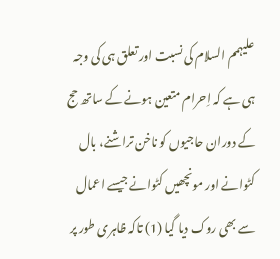علیہمم السلام کی نسبت اور تعلق ہی کی وجہ ہی ہے کہ اِحرام متعین ہونے کے ساتھ حج کے دوران حاجیوں کو ناخن تراشنے، بال کٹوانے اور مونچھیں کٹوانے جیسے اعمال سے بھی روک دیا گیا (1) تاکہ ظاہری طور پر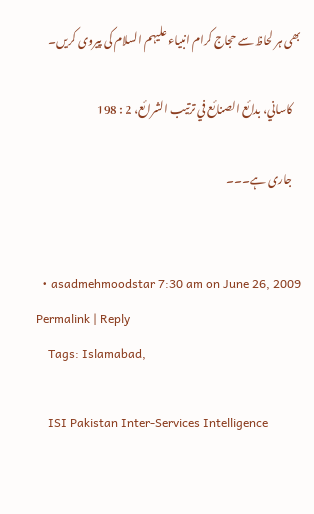بھی ہر لحاظ سے حجاج کرام انبیاء علیہم السلام کی پیروی کریں۔

    کاساني، بدائع الصنائع في ترتيب الشرائع، 2 : 198

    جاری ہے۔۔۔


  • asadmehmoodstar 7:30 am on June 26, 2009 Permalink | Reply
    Tags: Islamabad,

    ISI Pakistan Inter-Services Intelligence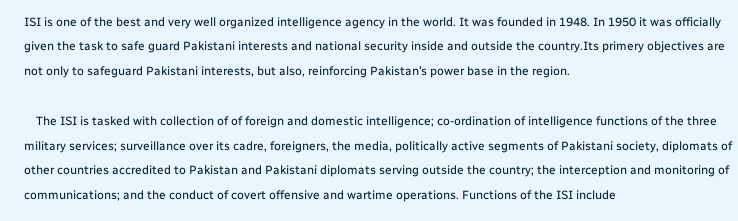ISI is one of the best and very well organized intelligence agency in the world. It was founded in 1948. In 1950 it was officially given the task to safe guard Pakistani interests and national security inside and outside the country.Its primery objectives are not only to safeguard Pakistani interests, but also, reinforcing Pakistan’s power base in the region.

    The ISI is tasked with collection of of foreign and domestic intelligence; co-ordination of intelligence functions of the three military services; surveillance over its cadre, foreigners, the media, politically active segments of Pakistani society, diplomats of other countries accredited to Pakistan and Pakistani diplomats serving outside the country; the interception and monitoring of communications; and the conduct of covert offensive and wartime operations. Functions of the ISI include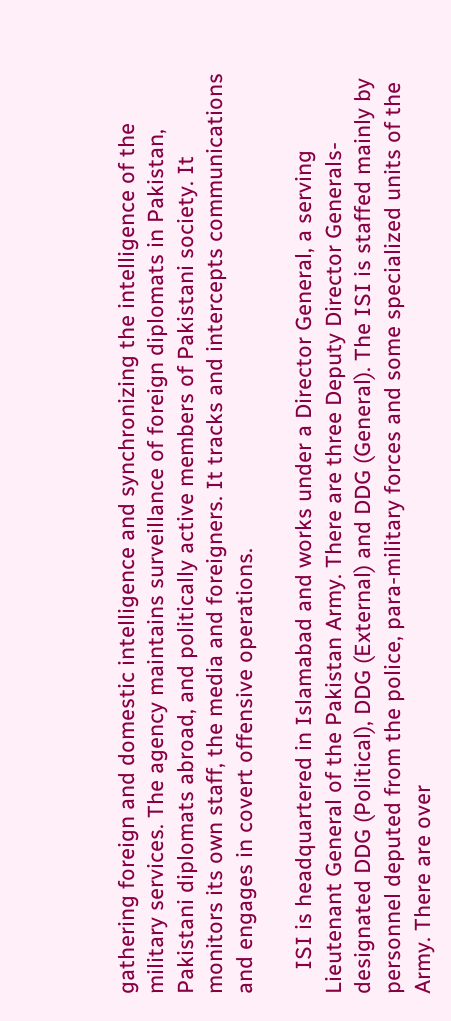gathering foreign and domestic intelligence and synchronizing the intelligence of the military services. The agency maintains surveillance of foreign diplomats in Pakistan, Pakistani diplomats abroad, and politically active members of Pakistani society. It monitors its own staff, the media and foreigners. It tracks and intercepts communications and engages in covert offensive operations.

    ISI is headquartered in Islamabad and works under a Director General, a serving Lieutenant General of the Pakistan Army. There are three Deputy Director Generals-designated DDG (Political), DDG (External) and DDG (General). The ISI is staffed mainly by personnel deputed from the police, para-military forces and some specialized units of the Army. There are over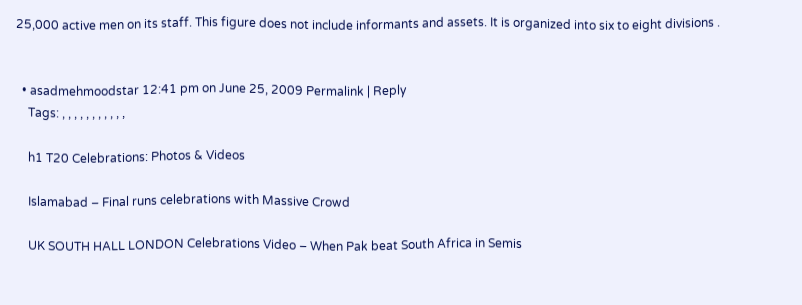25,000 active men on its staff. This figure does not include informants and assets. It is organized into six to eight divisions .


  • asadmehmoodstar 12:41 pm on June 25, 2009 Permalink | Reply
    Tags: , , , , , , , , , , ,

    h1 T20 Celebrations: Photos & Videos

    Islamabad – Final runs celebrations with Massive Crowd

    UK SOUTH HALL LONDON Celebrations Video – When Pak beat South Africa in Semis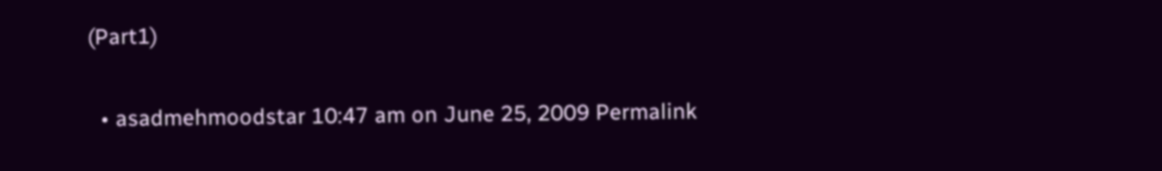(Part1)


  • asadmehmoodstar 10:47 am on June 25, 2009 Permalink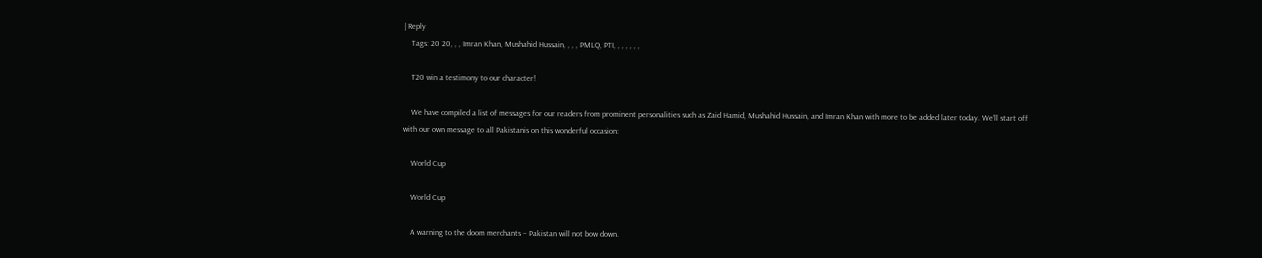| Reply
    Tags: 20 20, , , Imran Khan, Mushahid Hussain, , , , PMLQ, PTI, , , , , , ,

    T20 win a testimony to our character!

    We have compiled a list of messages for our readers from prominent personalities such as Zaid Hamid, Mushahid Hussain, and Imran Khan with more to be added later today. We’ll start off with our own message to all Pakistanis on this wonderful occasion:

    World Cup

    World Cup

    A warning to the doom merchants – Pakistan will not bow down.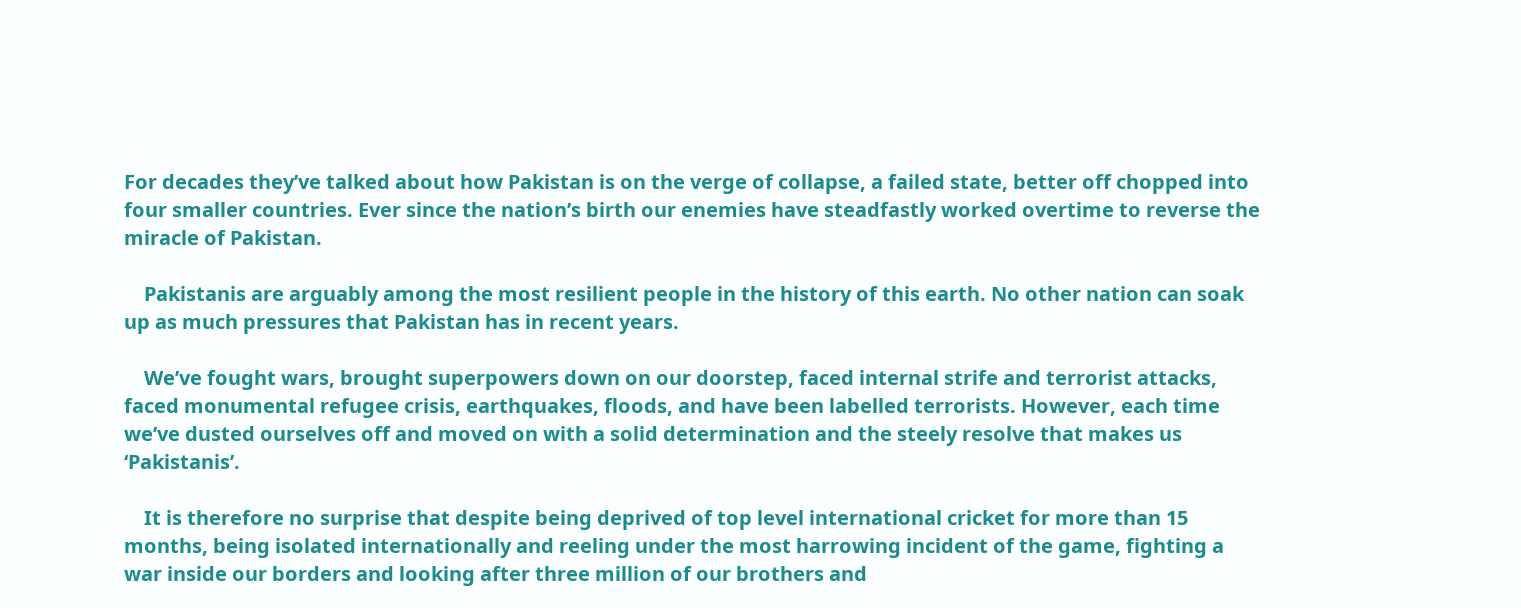For decades they’ve talked about how Pakistan is on the verge of collapse, a failed state, better off chopped into four smaller countries. Ever since the nation’s birth our enemies have steadfastly worked overtime to reverse the miracle of Pakistan.

    Pakistanis are arguably among the most resilient people in the history of this earth. No other nation can soak up as much pressures that Pakistan has in recent years.

    We’ve fought wars, brought superpowers down on our doorstep, faced internal strife and terrorist attacks, faced monumental refugee crisis, earthquakes, floods, and have been labelled terrorists. However, each time we’ve dusted ourselves off and moved on with a solid determination and the steely resolve that makes us ‘Pakistanis’.

    It is therefore no surprise that despite being deprived of top level international cricket for more than 15 months, being isolated internationally and reeling under the most harrowing incident of the game, fighting a war inside our borders and looking after three million of our brothers and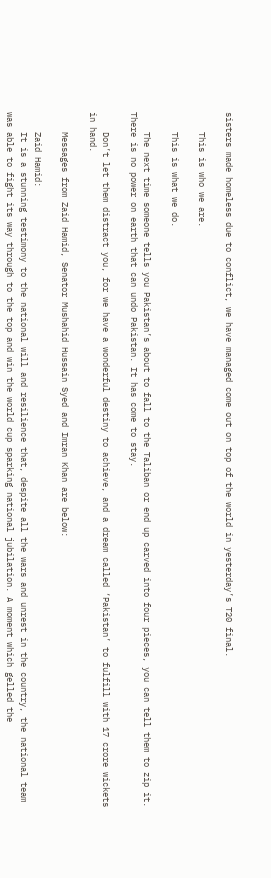sisters made homeless due to conflict, we have managed come out on top of the world in yesterday’s T20 final.

    This is who we are.

    This is what we do.

    The next time someone tells you Pakistan’s about to fall to the Taliban or end up carved into four pieces, you can tell them to zip it. There is no power on earth that can undo Pakistan. It has come to stay.

    Don’t let them distract you, for we have a wonderful destiny to achieve, and a dream called ‘Pakistan’ to fulfill with 17 crore wickets in hand.

    Messages from Zaid Hamid, Senator Mushahid Hussain Syed and Imran Khan are below:

    Zaid Hamid:
    It is a stunning testimony to the national will and resilience that, despite all the wars and unrest in the country, the national team was able to fight its way through to the top and win the world cup sparking national jubilation. A moment which gelled the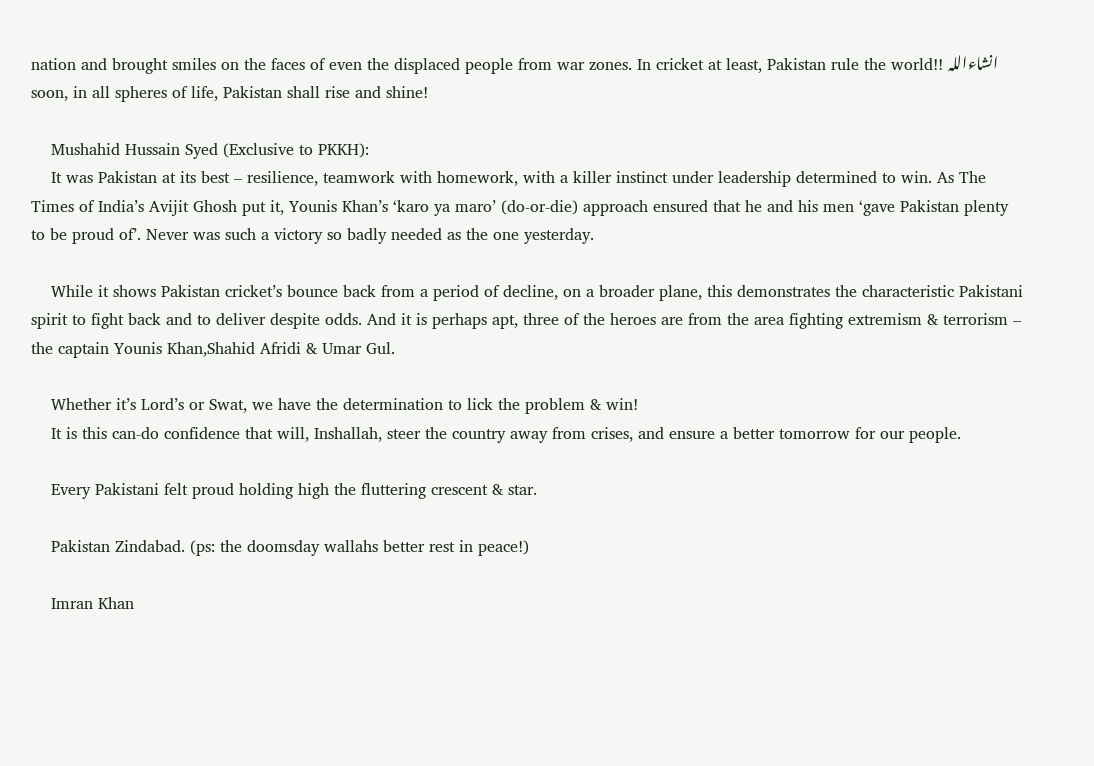nation and brought smiles on the faces of even the displaced people from war zones. In cricket at least, Pakistan rule the world!! انشاءاللہ soon, in all spheres of life, Pakistan shall rise and shine!

    Mushahid Hussain Syed (Exclusive to PKKH):
    It was Pakistan at its best – resilience, teamwork with homework, with a killer instinct under leadership determined to win. As The Times of India’s Avijit Ghosh put it, Younis Khan’s ‘karo ya maro’ (do-or-die) approach ensured that he and his men ‘gave Pakistan plenty to be proud of’. Never was such a victory so badly needed as the one yesterday.

    While it shows Pakistan cricket’s bounce back from a period of decline, on a broader plane, this demonstrates the characteristic Pakistani spirit to fight back and to deliver despite odds. And it is perhaps apt, three of the heroes are from the area fighting extremism & terrorism – the captain Younis Khan,Shahid Afridi & Umar Gul.

    Whether it’s Lord’s or Swat, we have the determination to lick the problem & win!
    It is this can-do confidence that will, Inshallah, steer the country away from crises, and ensure a better tomorrow for our people.

    Every Pakistani felt proud holding high the fluttering crescent & star.

    Pakistan Zindabad. (ps: the doomsday wallahs better rest in peace!)

    Imran Khan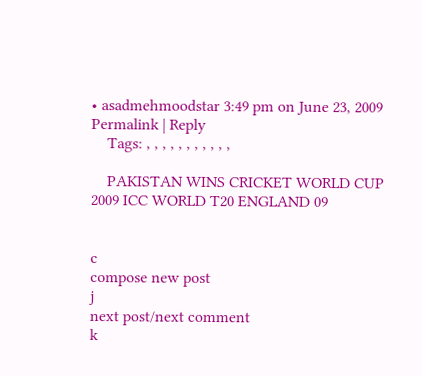• asadmehmoodstar 3:49 pm on June 23, 2009 Permalink | Reply
    Tags: , , , , , , , , , , ,

    PAKISTAN WINS CRICKET WORLD CUP 2009 ICC WORLD T20 ENGLAND 09


c
compose new post
j
next post/next comment
k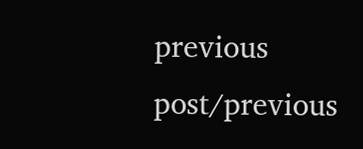previous post/previous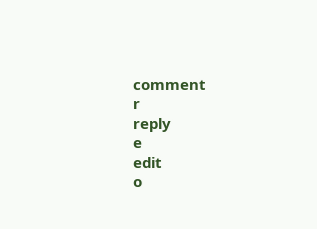comment
r
reply
e
edit
o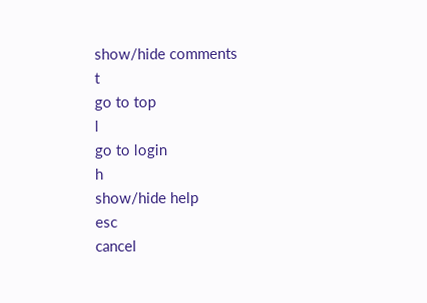show/hide comments
t
go to top
l
go to login
h
show/hide help
esc
cancel